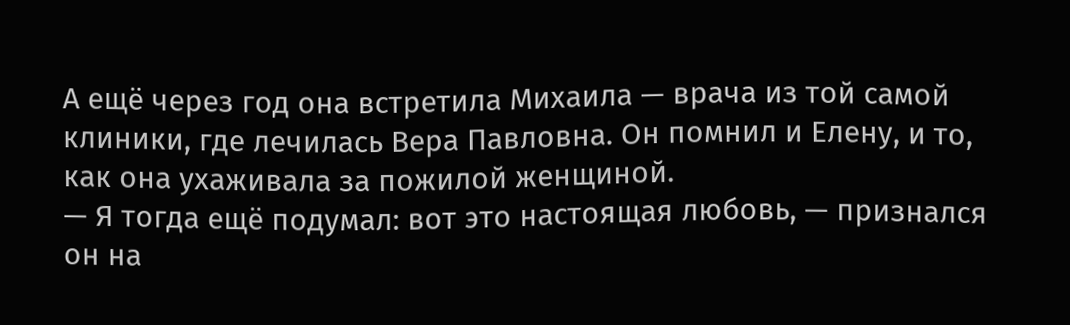А ещё через год она встретила Михаила — врача из той самой клиники, где лечилась Вера Павловна. Он помнил и Елену, и то, как она ухаживала за пожилой женщиной.
— Я тогда ещё подумал: вот это настоящая любовь, — признался он на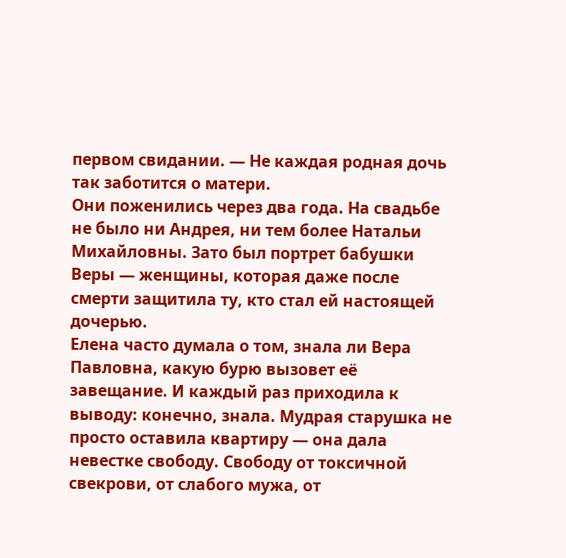первом свидании. — Не каждая родная дочь так заботится о матери.
Они поженились через два года. На свадьбе не было ни Андрея, ни тем более Натальи Михайловны. Зато был портрет бабушки Веры — женщины, которая даже после смерти защитила ту, кто стал ей настоящей дочерью.
Елена часто думала о том, знала ли Вера Павловна, какую бурю вызовет её завещание. И каждый раз приходила к выводу: конечно, знала. Мудрая старушка не просто оставила квартиру — она дала невестке свободу. Свободу от токсичной свекрови, от слабого мужа, от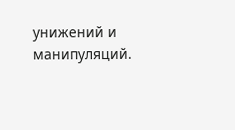унижений и манипуляций.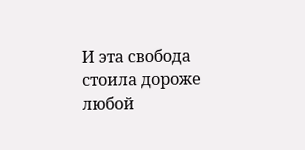И эта свобода стоила дороже любой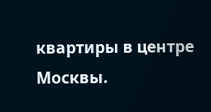квартиры в центре Москвы.